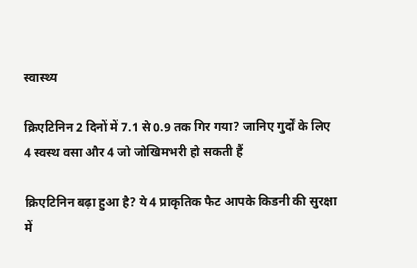स्वास्थ्य

क्रिएटिनिन 2 दिनों में 7.1 से 0.9 तक गिर गया? जानिए गुर्दों के लिए 4 स्वस्थ वसा और 4 जो जोखिमभरी हो सकती हैं

क्रिएटिनिन बढ़ा हुआ है? ये 4 प्राकृतिक फैट आपके किडनी की सुरक्षा में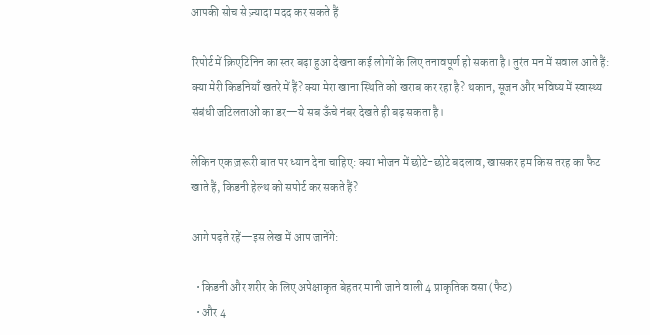आपकी सोच से ज़्यादा मदद कर सकते हैं

रिपोर्ट में क्रिएटिनिन का स्तर बढ़ा हुआ देखना कई लोगों के लिए तनावपूर्ण हो सकता है। तुरंत मन में सवाल आते हैं: क्या मेरी किडनियाँ खतरे में हैं? क्या मेरा खाना स्थिति को खराब कर रहा है? थकान, सूजन और भविष्य में स्वास्थ्य संबंधी जटिलताओं का डर—ये सब ऊँचे नंबर देखते ही बढ़ सकता है।

लेकिन एक ज़रूरी बात पर ध्यान देना चाहिए: क्या भोजन में छोटे-छोटे बदलाव, खासकर हम किस तरह का फैट खाते हैं, किडनी हेल्थ को सपोर्ट कर सकते हैं?

आगे पढ़ते रहें—इस लेख में आप जानेंगे:

  • किडनी और शरीर के लिए अपेक्षाकृत बेहतर मानी जाने वाली 4 प्राकृतिक वसा (फैट)
  • और 4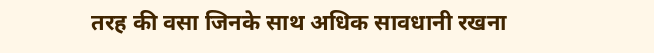तरह की वसा जिनके साथ अधिक सावधानी रखना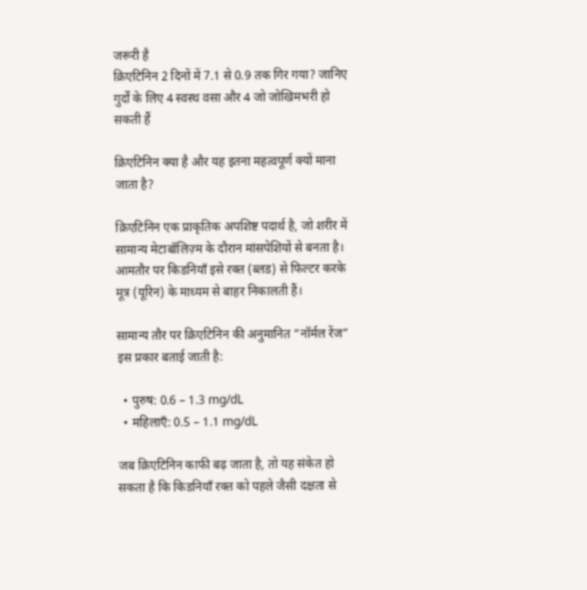जरूरी है
क्रिएटिनिन 2 दिनों में 7.1 से 0.9 तक गिर गया? जानिए गुर्दों के लिए 4 स्वस्थ वसा और 4 जो जोखिमभरी हो सकती हैं

क्रिएटिनिन क्या है और यह इतना महत्वपूर्ण क्यों माना जाता है?

क्रिएटिनिन एक प्राकृतिक अपशिष्ट पदार्थ है, जो शरीर में सामान्य मेटाबॉलिज़्म के दौरान मांसपेशियों से बनता है। आमतौर पर किडनियाँ इसे रक्त (ब्लड) से फिल्टर करके मूत्र (यूरिन) के माध्यम से बाहर निकालती हैं।

सामान्य तौर पर क्रिएटिनिन की अनुमानित “नॉर्मल रेंज” इस प्रकार बताई जाती है:

  • पुरुष: 0.6 – 1.3 mg/dL
  • महिलाएँ: 0.5 – 1.1 mg/dL

जब क्रिएटिनिन काफी बढ़ जाता है, तो यह संकेत हो सकता है कि किडनियाँ रक्त को पहले जैसी दक्षता से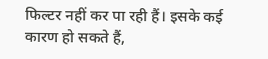फिल्टर नहीं कर पा रही हैं। इसके कई कारण हो सकते हैं,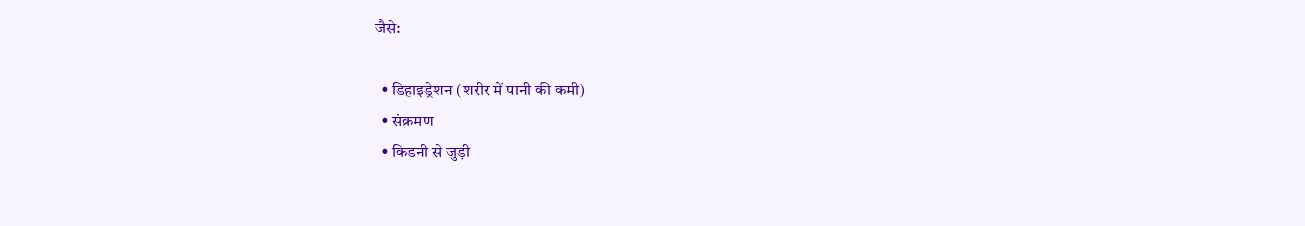जैसे:

  • डिहाइड्रेशन (शरीर में पानी की कमी)
  • संक्रमण
  • किडनी से जुड़ी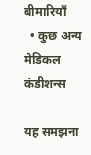बीमारियाँ
  • कुछ अन्य मेडिकल कंडीशन्स

यह समझना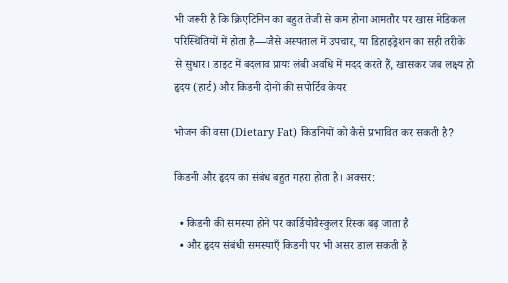भी जरूरी है कि क्रिएटिनिन का बहुत तेजी से कम होना आमतौर पर खास मेडिकल परिस्थितियों में होता है—जैसे अस्पताल में उपचार, या डिहाइड्रेशन का सही तरीके से सुधार। डाइट में बदलाव प्रायः लंबी अवधि में मदद करते हैं, खासकर जब लक्ष्य हो हृदय (हार्ट) और किडनी दोनों की सपोर्टिव केयर

भोजन की वसा (Dietary Fat) किडनियों को कैसे प्रभावित कर सकती है?

किडनी और हृदय का संबंध बहुत गहरा होता है। अक्सर:

  • किडनी की समस्या होने पर कार्डियोवैस्कुलर रिस्क बढ़ जाता है
  • और हृदय संबंधी समस्याएँ किडनी पर भी असर डाल सकती हैं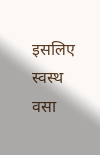इसलिए स्वस्थ वसा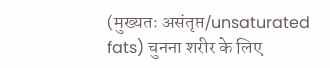(मुख्यतः असंतृप्त/unsaturated fats) चुनना शरीर के लिए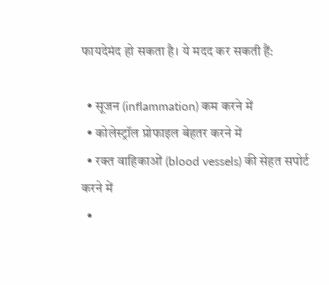फायदेमंद हो सकता है। ये मदद कर सकती हैं:

  • सूजन (inflammation) कम करने में
  • कोलेस्ट्रॉल प्रोफाइल बेहतर करने में
  • रक्त वाहिकाओं (blood vessels) की सेहत सपोर्ट करने में
  •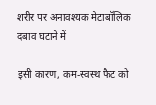शरीर पर अनावश्यक मेटाबॉलिक दबाव घटाने में

इसी कारण, कम-स्वस्थ फैट को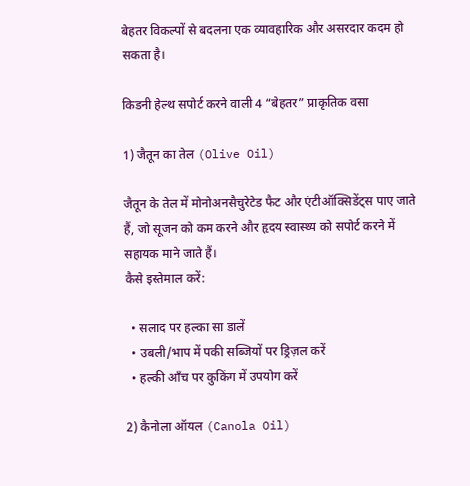बेहतर विकल्पों से बदलना एक व्यावहारिक और असरदार कदम हो सकता है।

किडनी हेल्थ सपोर्ट करने वाली 4 “बेहतर” प्राकृतिक वसा

1) जैतून का तेल (Olive Oil)

जैतून के तेल में मोनोअनसैचुरेटेड फैट और एंटीऑक्सिडेंट्स पाए जाते हैं, जो सूजन को कम करने और हृदय स्वास्थ्य को सपोर्ट करने में सहायक माने जाते हैं।
कैसे इस्तेमाल करें:

  • सलाद पर हल्का सा डालें
  • उबली/भाप में पकी सब्जियों पर ड्रिज़ल करें
  • हल्की आँच पर कुकिंग में उपयोग करें

2) कैनोला ऑयल (Canola Oil)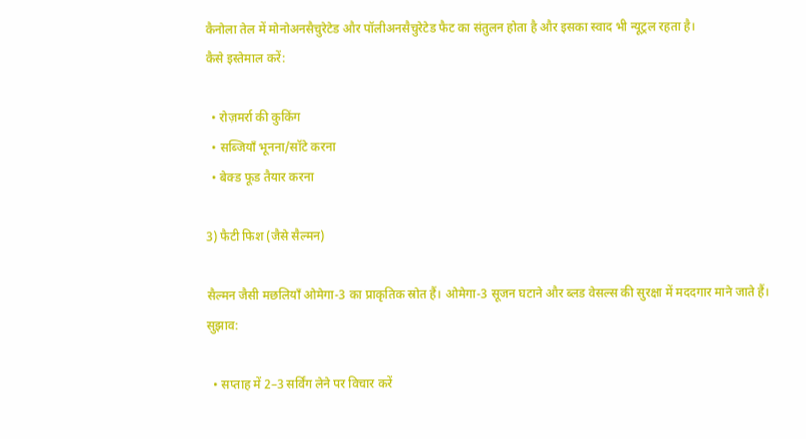कैनोला तेल में मोनोअनसैचुरेटेड और पॉलीअनसैचुरेटेड फैट का संतुलन होता है और इसका स्वाद भी न्यूट्रल रहता है।
कैसे इस्तेमाल करें:

  • रोज़मर्रा की कुकिंग
  • सब्जियाँ भूनना/सॉटे करना
  • बेक्ड फूड तैयार करना

3) फैटी फिश (जैसे सैल्मन)

सैल्मन जैसी मछलियाँ ओमेगा-3 का प्राकृतिक स्रोत हैं। ओमेगा-3 सूजन घटाने और ब्लड वेसल्स की सुरक्षा में मददगार माने जाते हैं।
सुझाव:

  • सप्ताह में 2–3 सर्विंग लेने पर विचार करें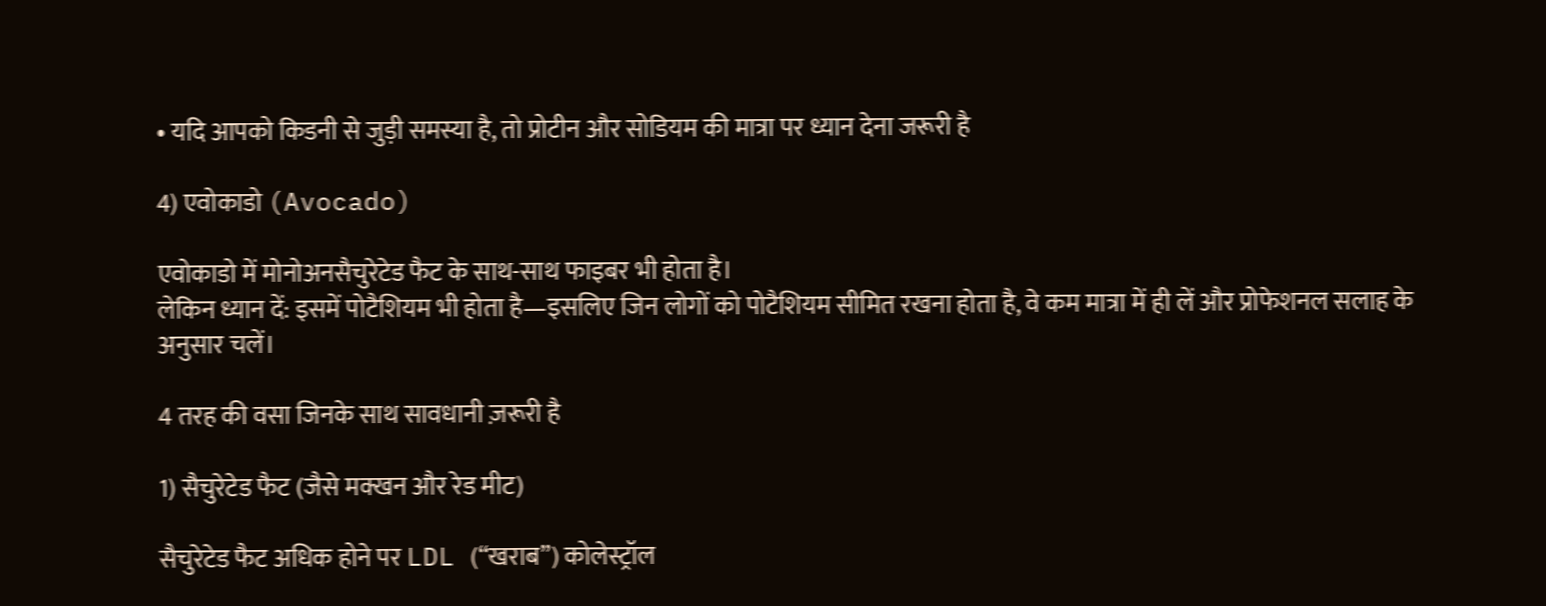• यदि आपको किडनी से जुड़ी समस्या है, तो प्रोटीन और सोडियम की मात्रा पर ध्यान देना जरूरी है

4) एवोकाडो (Avocado)

एवोकाडो में मोनोअनसैचुरेटेड फैट के साथ-साथ फाइबर भी होता है।
लेकिन ध्यान दें: इसमें पोटैशियम भी होता है—इसलिए जिन लोगों को पोटैशियम सीमित रखना होता है, वे कम मात्रा में ही लें और प्रोफेशनल सलाह के अनुसार चलें।

4 तरह की वसा जिनके साथ सावधानी ज़रूरी है

1) सैचुरेटेड फैट (जैसे मक्खन और रेड मीट)

सैचुरेटेड फैट अधिक होने पर LDL (“खराब”) कोलेस्ट्रॉल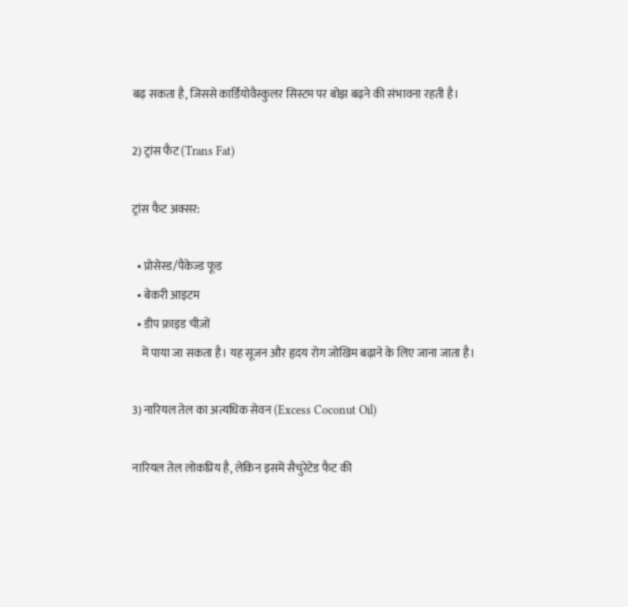बढ़ सकता है, जिससे कार्डियोवैस्कुलर सिस्टम पर बोझ बढ़ने की संभावना रहती है।

2) ट्रांस फैट (Trans Fat)

ट्रांस फैट अक्सर:

  • प्रोसेस्ड/पैकेज्ड फूड
  • बेकरी आइटम
  • डीप फ्राइड चीज़ों
    में पाया जा सकता है। यह सूजन और हृदय रोग जोखिम बढ़ाने के लिए जाना जाता है।

3) नारियल तेल का अत्यधिक सेवन (Excess Coconut Oil)

नारियल तेल लोकप्रिय है, लेकिन इसमें सैचुरेटेड फैट की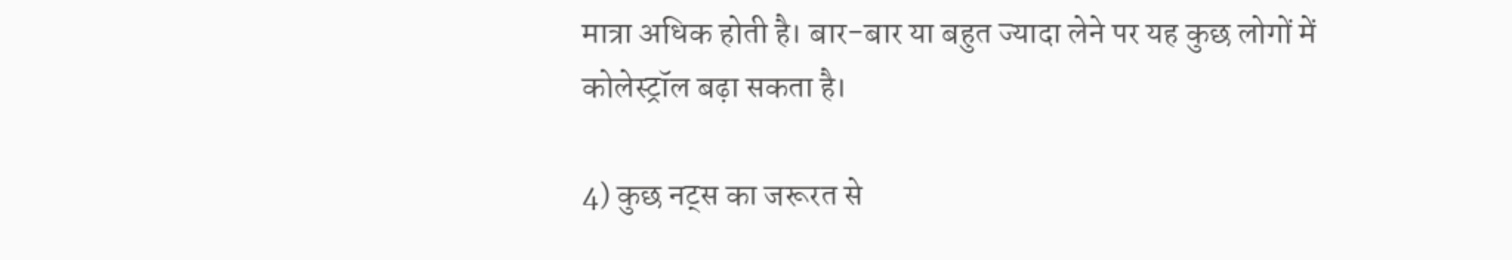मात्रा अधिक होती है। बार-बार या बहुत ज्यादा लेने पर यह कुछ लोगों में कोलेस्ट्रॉल बढ़ा सकता है।

4) कुछ नट्स का जरूरत से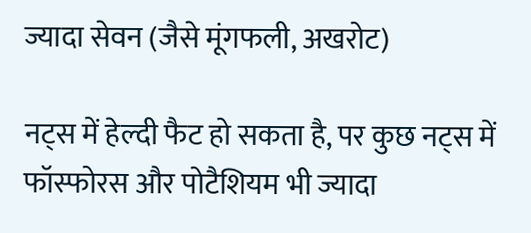ज्यादा सेवन (जैसे मूंगफली, अखरोट)

नट्स में हेल्दी फैट हो सकता है, पर कुछ नट्स में फॉस्फोरस और पोटैशियम भी ज्यादा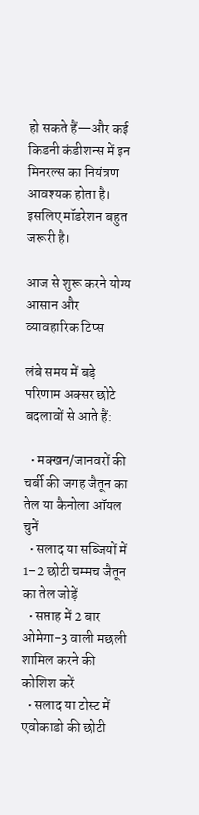हो सकते हैं—और कई किडनी कंडीशन्स में इन मिनरल्स का नियंत्रण आवश्यक होता है। इसलिए मॉडरेशन बहुत जरूरी है।

आज से शुरू करने योग्य आसान और व्यावहारिक टिप्स

लंबे समय में बड़े परिणाम अक्सर छोटे बदलावों से आते हैं:

  • मक्खन/जानवरों की चर्बी की जगह जैतून का तेल या कैनोला ऑयल चुनें
  • सलाद या सब्जियों में 1–2 छोटी चम्मच जैतून का तेल जोड़ें
  • सप्ताह में 2 बार ओमेगा-3 वाली मछली शामिल करने की कोशिश करें
  • सलाद या टोस्ट में एवोकाडो की छोटी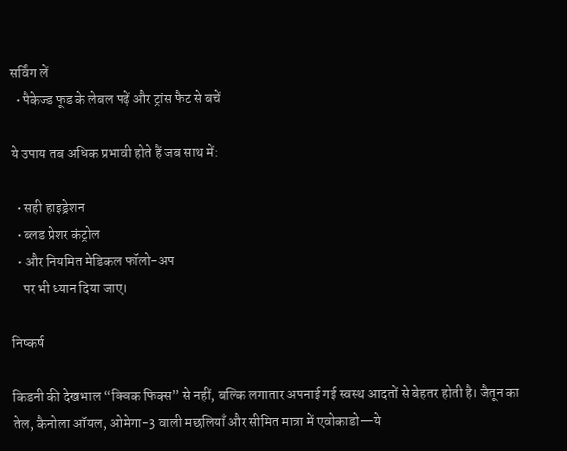सर्विंग लें
  • पैकेज्ड फूड के लेबल पढ़ें और ट्रांस फैट से बचें

ये उपाय तब अधिक प्रभावी होते हैं जब साथ में:

  • सही हाइड्रेशन
  • ब्लड प्रेशर कंट्रोल
  • और नियमित मेडिकल फॉलो-अप
    पर भी ध्यान दिया जाए।

निष्कर्ष

किडनी की देखभाल “क्विक फिक्स” से नहीं, बल्कि लगातार अपनाई गई स्वस्थ आदतों से बेहतर होती है। जैतून का तेल, कैनोला ऑयल, ओमेगा-3 वाली मछलियाँ और सीमित मात्रा में एवोकाडो—ये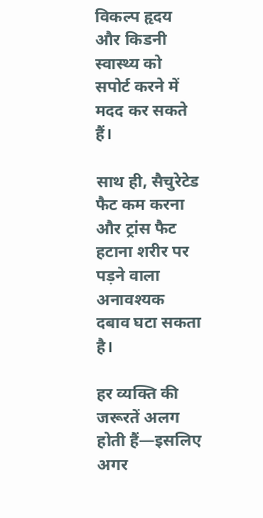विकल्प हृदय और किडनी स्वास्थ्य को सपोर्ट करने में मदद कर सकते हैं।

साथ ही, सैचुरेटेड फैट कम करना और ट्रांस फैट हटाना शरीर पर पड़ने वाला अनावश्यक दबाव घटा सकता है।

हर व्यक्ति की जरूरतें अलग होती हैं—इसलिए अगर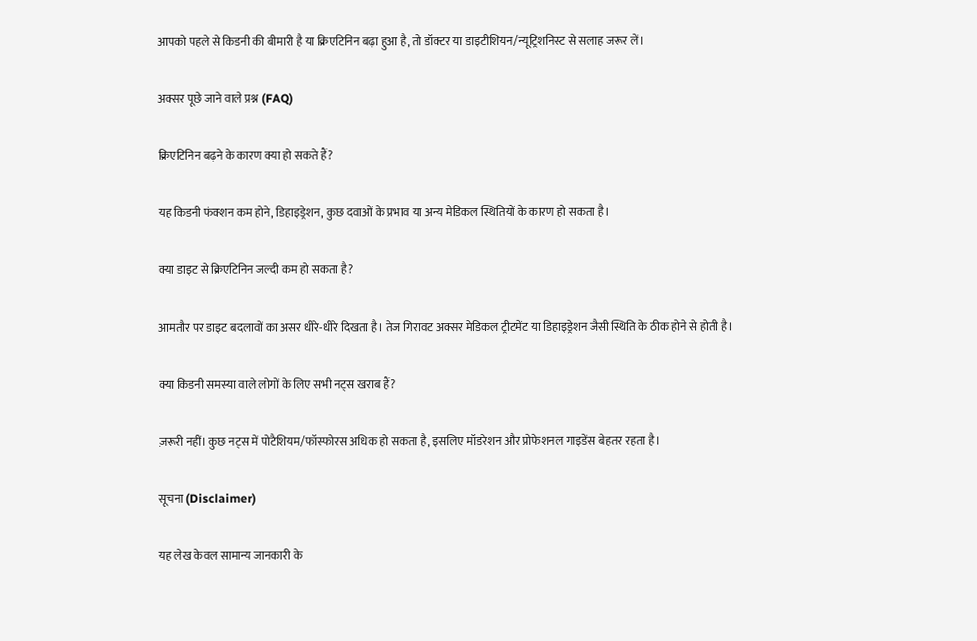आपको पहले से किडनी की बीमारी है या क्रिएटिनिन बढ़ा हुआ है, तो डॉक्टर या डाइटीशियन/न्यूट्रिशनिस्ट से सलाह जरूर लें।

अक्सर पूछे जाने वाले प्रश्न (FAQ)

क्रिएटिनिन बढ़ने के कारण क्या हो सकते हैं?

यह किडनी फंक्शन कम होने, डिहाइड्रेशन, कुछ दवाओं के प्रभाव या अन्य मेडिकल स्थितियों के कारण हो सकता है।

क्या डाइट से क्रिएटिनिन जल्दी कम हो सकता है?

आमतौर पर डाइट बदलावों का असर धीरे-धीरे दिखता है। तेज गिरावट अक्सर मेडिकल ट्रीटमेंट या डिहाइड्रेशन जैसी स्थिति के ठीक होने से होती है।

क्या किडनी समस्या वाले लोगों के लिए सभी नट्स खराब हैं?

ज़रूरी नहीं। कुछ नट्स में पोटैशियम/फॉस्फोरस अधिक हो सकता है, इसलिए मॉडरेशन और प्रोफेशनल गाइडेंस बेहतर रहता है।

सूचना (Disclaimer)

यह लेख केवल सामान्य जानकारी के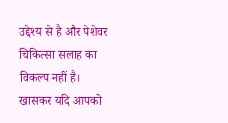उद्देश्य से है और पेशेवर चिकित्सा सलाह का विकल्प नहीं है। खासकर यदि आपको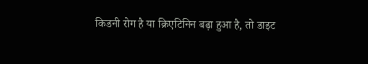किडनी रोग है या क्रिएटिनिन बढ़ा हुआ है, तो डाइट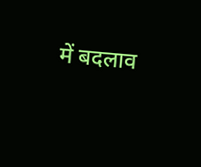में बदलाव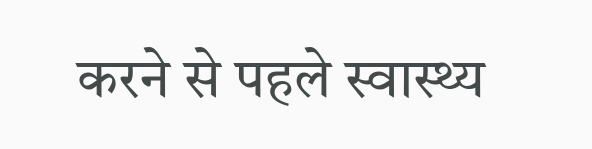करने से पहले स्वास्थ्य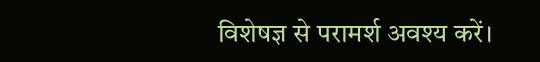विशेषज्ञ से परामर्श अवश्य करें।